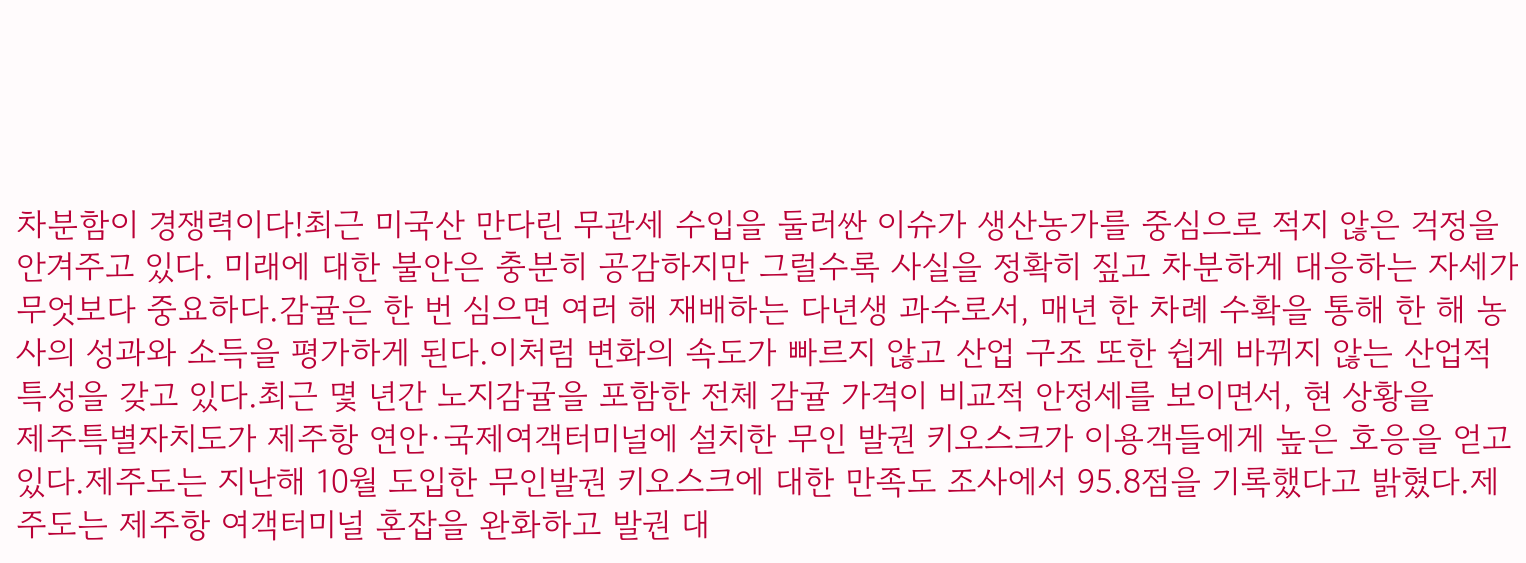차분함이 경쟁력이다!최근 미국산 만다린 무관세 수입을 둘러싼 이슈가 생산농가를 중심으로 적지 않은 걱정을 안겨주고 있다. 미래에 대한 불안은 충분히 공감하지만 그럴수록 사실을 정확히 짚고 차분하게 대응하는 자세가 무엇보다 중요하다.감귤은 한 번 심으면 여러 해 재배하는 다년생 과수로서, 매년 한 차례 수확을 통해 한 해 농사의 성과와 소득을 평가하게 된다.이처럼 변화의 속도가 빠르지 않고 산업 구조 또한 쉽게 바뀌지 않는 산업적 특성을 갖고 있다.최근 몇 년간 노지감귤을 포함한 전체 감귤 가격이 비교적 안정세를 보이면서, 현 상황을
제주특별자치도가 제주항 연안·국제여객터미널에 설치한 무인 발권 키오스크가 이용객들에게 높은 호응을 얻고 있다.제주도는 지난해 10월 도입한 무인발권 키오스크에 대한 만족도 조사에서 95.8점을 기록했다고 밝혔다.제주도는 제주항 여객터미널 혼잡을 완화하고 발권 대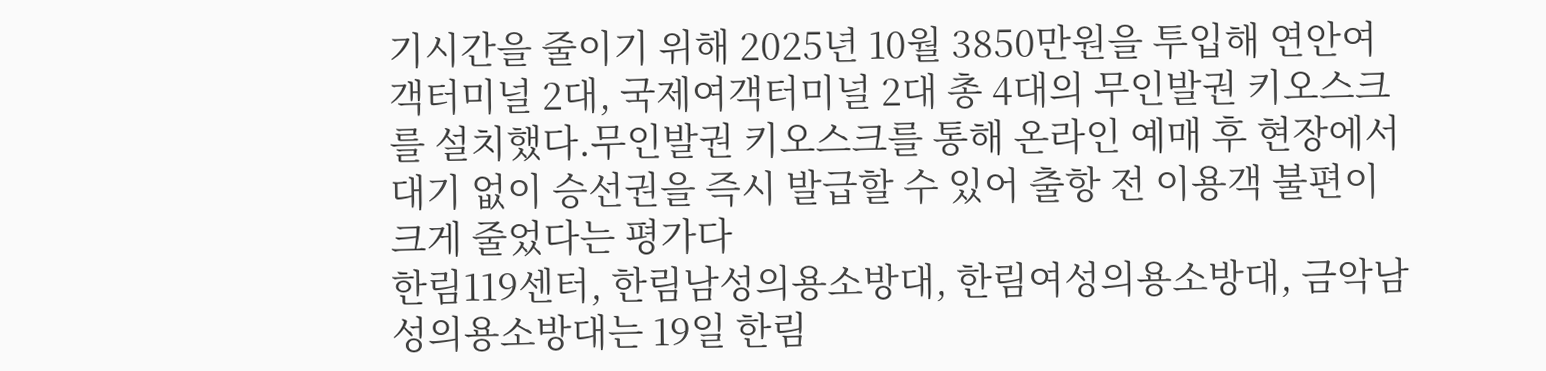기시간을 줄이기 위해 2025년 10월 3850만원을 투입해 연안여객터미널 2대, 국제여객터미널 2대 총 4대의 무인발권 키오스크를 설치했다.무인발권 키오스크를 통해 온라인 예매 후 현장에서 대기 없이 승선권을 즉시 발급할 수 있어 출항 전 이용객 불편이 크게 줄었다는 평가다
한림119센터, 한림남성의용소방대, 한림여성의용소방대, 금악남성의용소방대는 19일 한림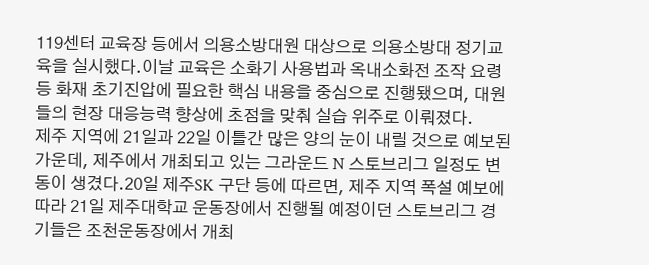119센터 교육장 등에서 의용소방대원 대상으로 의용소방대 정기교육을 실시했다.이날 교육은 소화기 사용법과 옥내소화전 조작 요령 등 화재 초기진압에 필요한 핵심 내용을 중심으로 진행됐으며, 대원들의 현장 대응능력 향상에 초점을 맞춰 실습 위주로 이뤄졌다.
제주 지역에 21일과 22일 이틀간 많은 양의 눈이 내릴 것으로 예보된 가운데, 제주에서 개최되고 있는 그라운드 N 스토브리그 일정도 변동이 생겼다.20일 제주SK 구단 등에 따르면, 제주 지역 폭설 예보에 따라 21일 제주대학교 운동장에서 진행될 예정이던 스토브리그 경기들은 조천운동장에서 개최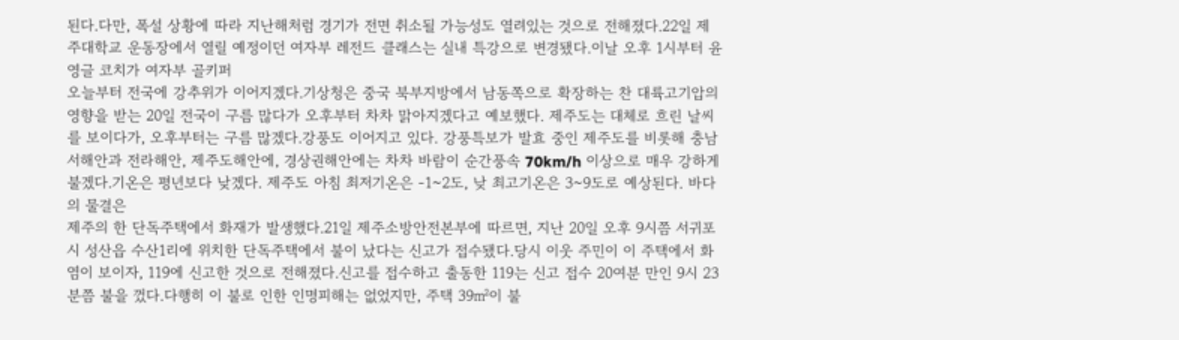된다.다만, 폭설 상황에 따라 지난해처럼 경기가 전면 취소될 가능성도 열려있는 것으로 전해졌다.22일 제주대학교 운동장에서 열릴 예정이던 여자부 레전드 클래스는 실내 특강으로 변경됐다.이날 오후 1시부터 윤영글 코치가 여자부 골키퍼
오늘부터 전국에 강추위가 이어지겠다.기상청은 중국 북부지방에서 남동쪽으로 확장하는 찬 대륙고기압의 영향을 받는 20일 전국이 구름 많다가 오후부터 차차 맑아지겠다고 예보했다. 제주도는 대체로 흐린 날씨를 보이다가, 오후부터는 구름 많겠다.강풍도 이어지고 있다. 강풍특보가 발효 중인 제주도를 비롯해 충남서해안과 전라해안, 제주도해안에, 경상권해안에는 차차 바람이 순간풍속 70km/h 이상으로 매우 강하게 불겠다.기온은 평년보다 낮겠다. 제주도 아침 최저기온은 -1~2도, 낮 최고기온은 3~9도로 예상된다. 바다의 물결은
제주의 한 단독주택에서 화재가 발생했다.21일 제주소방안전본부에 따르면, 지난 20일 오후 9시쯤 서귀포시 성산읍 수산1리에 위치한 단독주택에서 불이 났다는 신고가 접수됐다.당시 이웃 주민이 이 주택에서 화염이 보이자, 119에 신고한 것으로 전해졌다.신고를 접수하고 출동한 119는 신고 접수 20여분 만인 9시 23분쯤 불을 껐다.다행히 이 불로 인한 인명피해는 없었지만, 주택 39㎡이 불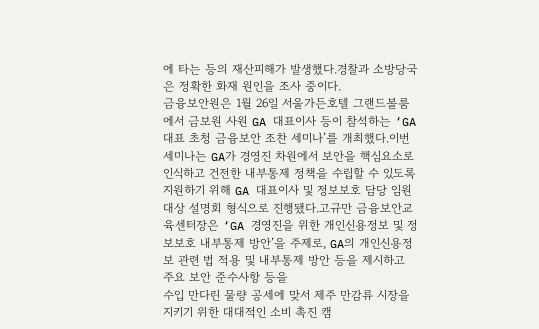에 타는 등의 재산피해가 발생했다.경찰과 소방당국은 정확한 화재 원인을 조사 중이다.
금융보안원은 1월 26일 서울가든호텔 그랜드볼룸에서 금보원 사원 GA 대표이사 등이 참석하는 ‘GA 대표 초청 금융보안 조찬 세미나’를 개최했다.이번 세미나는 GA가 경영진 차원에서 보안을 핵심요소로 인식하고 건전한 내부통제 정책을 수립할 수 있도록 지원하기 위해 GA 대표이사 및 정보보호 담당 임원 대상 설명회 형식으로 진행됐다.고규만 금융보안교육센터장은 ‘GA 경영진을 위한 개인신용정보 및 정보보호 내부통제 방안’을 주제로, GA의 개인신용정보 관련 법 적용 및 내부통제 방안 등을 제시하고 주요 보안 준수사항 등을
수입 만다린 물량 공세에 맞서 제주 만감류 시장을 지키기 위한 대대적인 소비 촉진 캠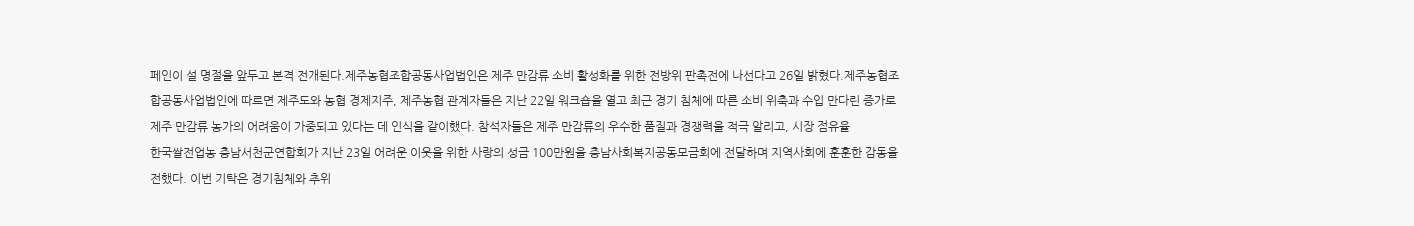페인이 설 명절을 앞두고 본격 전개된다.제주농협조합공동사업법인은 제주 만감류 소비 활성화를 위한 전방위 판촉전에 나선다고 26일 밝혔다.제주농협조합공동사업법인에 따르면 제주도와 농협 경제지주, 제주농협 관계자들은 지난 22일 워크숍을 열고 최근 경기 침체에 따른 소비 위축과 수입 만다린 증가로 제주 만감류 농가의 어려움이 가중되고 있다는 데 인식을 같이했다. 참석자들은 제주 만감류의 우수한 품질과 경쟁력을 적극 알리고, 시장 점유율
한국쌀전업농 충남서천군연합회가 지난 23일 어려운 이웃을 위한 사랑의 성금 100만원을 충남사회복지공동모금회에 전달하며 지역사회에 훈훈한 감동을 전했다. 이번 기탁은 경기침체와 추위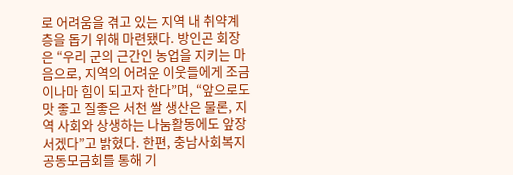로 어려움을 겪고 있는 지역 내 취약계층을 돕기 위해 마련됐다. 방인곤 회장은 “우리 군의 근간인 농업을 지키는 마음으로, 지역의 어려운 이웃들에게 조금이나마 힘이 되고자 한다”며, “앞으로도 맛 좋고 질좋은 서천 쌀 생산은 물론, 지역 사회와 상생하는 나눔활동에도 앞장서겠다”고 밝혔다. 한편, 충남사회복지공동모금회를 통해 기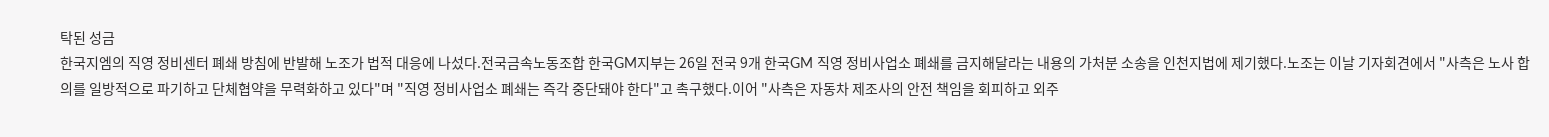탁된 성금
한국지엠의 직영 정비센터 폐쇄 방침에 반발해 노조가 법적 대응에 나섰다.전국금속노동조합 한국GM지부는 26일 전국 9개 한국GM 직영 정비사업소 폐쇄를 금지해달라는 내용의 가처분 소송을 인천지법에 제기했다.노조는 이날 기자회견에서 "사측은 노사 합의를 일방적으로 파기하고 단체협약을 무력화하고 있다"며 "직영 정비사업소 폐쇄는 즉각 중단돼야 한다"고 촉구했다.이어 "사측은 자동차 제조사의 안전 책임을 회피하고 외주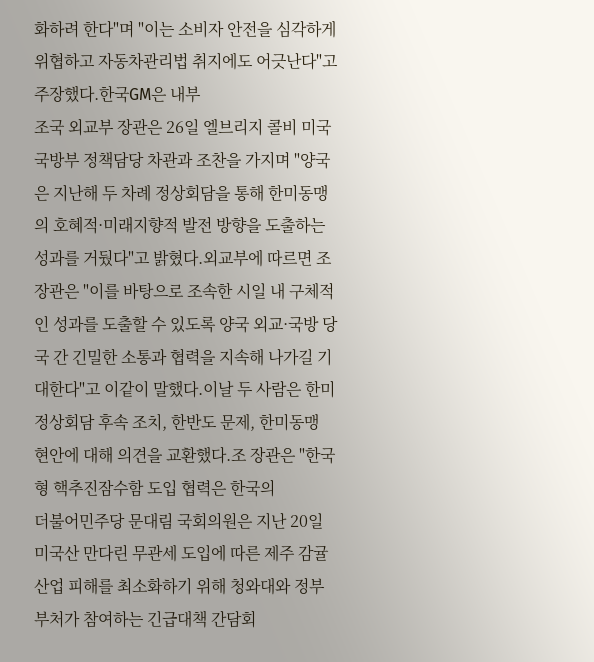화하려 한다"며 "이는 소비자 안전을 심각하게 위협하고 자동차관리법 취지에도 어긋난다"고 주장했다.한국GM은 내부
조국 외교부 장관은 26일 엘브리지 콜비 미국 국방부 정책담당 차관과 조찬을 가지며 "양국은 지난해 두 차례 정상회담을 통해 한미동맹의 호혜적·미래지향적 발전 방향을 도출하는 성과를 거뒀다"고 밝혔다.외교부에 따르면 조 장관은 "이를 바탕으로 조속한 시일 내 구체적인 성과를 도출할 수 있도록 양국 외교·국방 당국 간 긴밀한 소통과 협력을 지속해 나가길 기대한다"고 이같이 말했다.이날 두 사람은 한미 정상회담 후속 조치, 한반도 문제, 한미동맹 현안에 대해 의견을 교환했다.조 장관은 "한국형 핵추진잠수함 도입 협력은 한국의
더불어민주당 문대림 국회의원은 지난 20일 미국산 만다린 무관세 도입에 따른 제주 감귤산업 피해를 최소화하기 위해 청와대와 정부 부처가 참여하는 긴급대책 간담회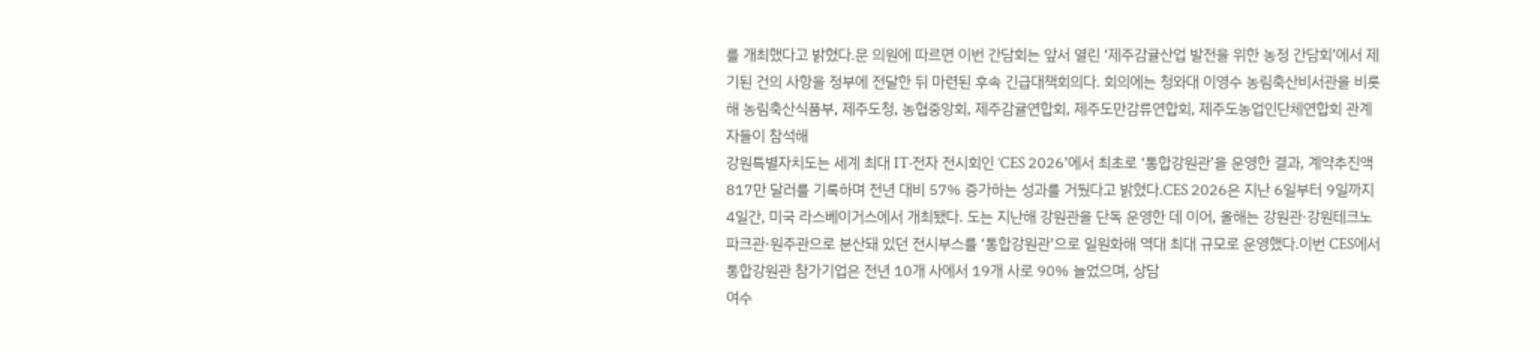를 개최했다고 밝혔다.문 의원에 따르면 이번 간담회는 앞서 열린 ‘제주감귤산업 발전을 위한 농정 간담회’에서 제기된 건의 사항을 정부에 전달한 뒤 마련된 후속 긴급대책회의다. 회의에는 청와대 이영수 농림축산비서관을 비롯해 농림축산식품부, 제주도청, 농협중앙회, 제주감귤연합회, 제주도만감류연합회, 제주도농업인단체연합회 관계자들이 참석해
강원특별자치도는 세계 최대 IT·전자 전시회인 ‘CES 2026’에서 최초로 ‘통합강원관’을 운영한 결과, 계약추진액 817만 달러를 기록하며 전년 대비 57% 증가하는 성과를 거뒀다고 밝혔다.CES 2026은 지난 6일부터 9일까지 4일간, 미국 라스베이거스에서 개최됐다. 도는 지난해 강원관을 단독 운영한 데 이어, 올해는 강원관·강원테크노파크관·원주관으로 분산돼 있던 전시부스를 ‘통합강원관’으로 일원화해 역대 최대 규모로 운영했다.이번 CES에서 통합강원관 참가기업은 전년 10개 사에서 19개 사로 90% 늘었으며, 상담
여수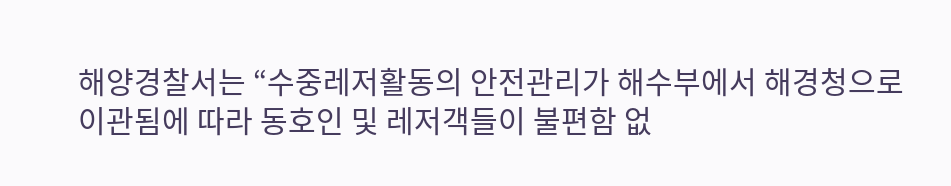해양경찰서는 “수중레저활동의 안전관리가 해수부에서 해경청으로 이관됨에 따라 동호인 및 레저객들이 불편함 없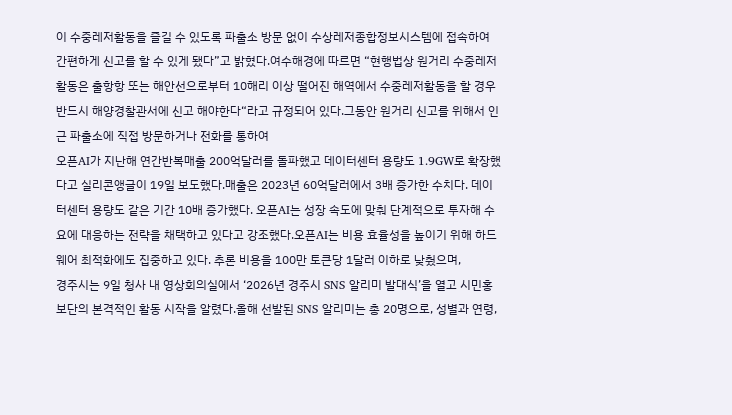이 수중레저활동을 즐길 수 있도록 파출소 방문 없이 수상레저종합정보시스템에 접속하여 간편하게 신고를 할 수 있게 됐다”고 밝혔다.여수해경에 따르면 “현행법상 원거리 수중레저활동은 출항항 또는 해안선으로부터 10해리 이상 떨어진 해역에서 수중레저활동을 할 경우 반드시 해양경찰관서에 신고 해야한다“라고 규정되어 있다.그동안 원거리 신고를 위해서 인근 파출소에 직접 방문하거나 전화를 통하여
오픈AI가 지난해 연간반복매출 200억달러를 돌파했고 데이터센터 용량도 1.9GW로 확장했다고 실리콘앵글이 19일 보도했다.매출은 2023년 60억달러에서 3배 증가한 수치다. 데이터센터 용량도 같은 기간 10배 증가했다. 오픈AI는 성장 속도에 맞춰 단계적으로 투자해 수요에 대응하는 전략을 채택하고 있다고 강조했다.오픈AI는 비용 효율성을 높이기 위해 하드웨어 최적화에도 집중하고 있다. 추론 비용을 100만 토큰당 1달러 이하로 낮췄으며,
경주시는 9일 청사 내 영상회의실에서 ‘2026년 경주시 SNS 알리미 발대식’을 열고 시민홍보단의 본격적인 활동 시작을 알렸다.올해 선발된 SNS 알리미는 총 20명으로, 성별과 연령,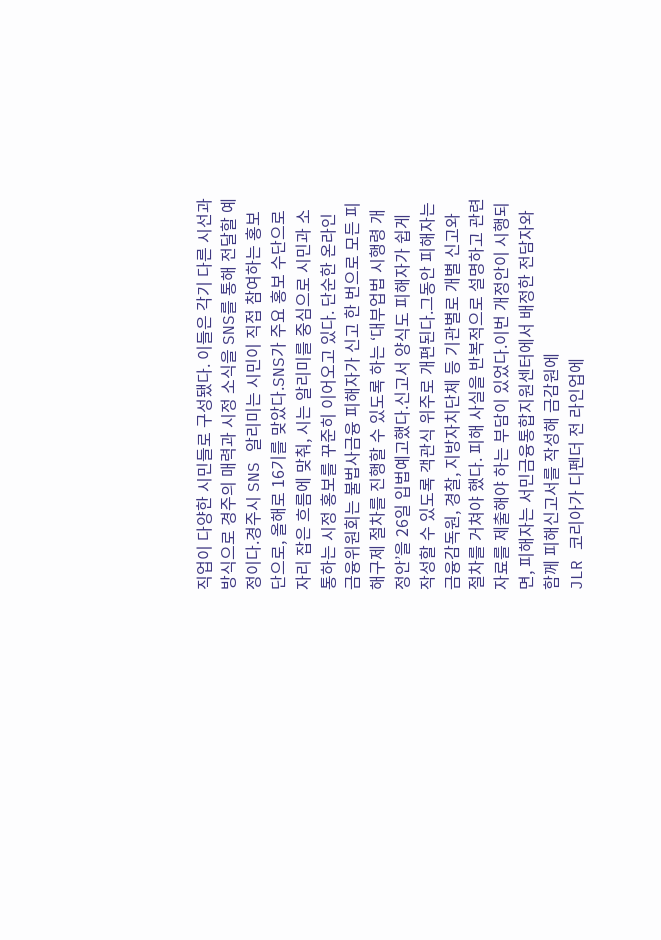직업이 다양한 시민들로 구성됐다. 이들은 각기 다른 시선과 방식으로 경주의 매력과 시정 소식을 SNS를 통해 전달할 예정이다.경주시 SNS 알리미는 시민이 직접 참여하는 홍보단으로, 올해로 16기를 맞았다.SNS가 주요 홍보 수단으로 자리 잡은 흐름에 맞춰, 시는 알리미를 중심으로 시민과 소통하는 시정 홍보를 꾸준히 이어오고 있다. 단순한 온라인
금융위원회는 불법사금융 피해자가 신고 한 번으로 모든 피해구제 절차를 진행할 수 있도록 하는 ‘대부업법 시행령 개정안’을 26일 입법예고했다.신고서 양식도 피해자가 쉽게 작성할 수 있도록 객관식 위주로 개편된다.그동안 피해자는 금융감독원, 경찰, 지방자치단체 등 기관별로 개별 신고와 절차를 거쳐야 했다. 피해 사실을 반복적으로 설명하고 관련 자료를 제출해야 하는 부담이 있었다.이번 개정안이 시행되면, 피해자는 서민금융통합지원센터에서 배정한 전담자와 함께 피해신고서를 작성해 금감원에
JLR 코리아가 디펜더 전 라인업에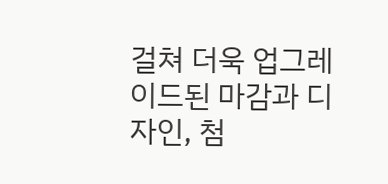걸쳐 더욱 업그레이드된 마감과 디자인, 첨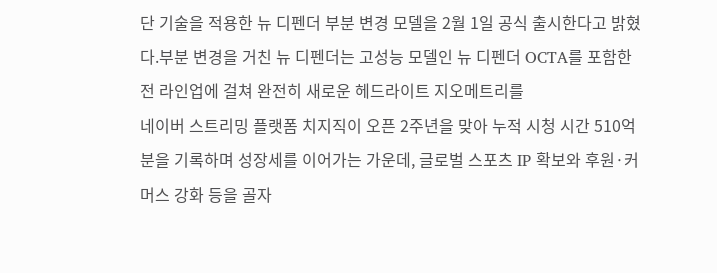단 기술을 적용한 뉴 디펜더 부분 변경 모델을 2월 1일 공식 출시한다고 밝혔다.부분 변경을 거친 뉴 디펜더는 고성능 모델인 뉴 디펜더 OCTA를 포함한 전 라인업에 걸쳐 완전히 새로운 헤드라이트 지오메트리를
네이버 스트리밍 플랫폼 치지직이 오픈 2주년을 맞아 누적 시청 시간 510억 분을 기록하며 성장세를 이어가는 가운데, 글로벌 스포츠 IP 확보와 후원·커머스 강화 등을 골자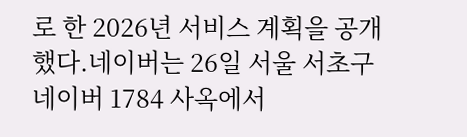로 한 2026년 서비스 계획을 공개했다.네이버는 26일 서울 서초구 네이버 1784 사옥에서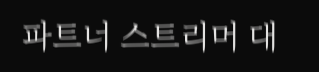파트너 스트리머 대